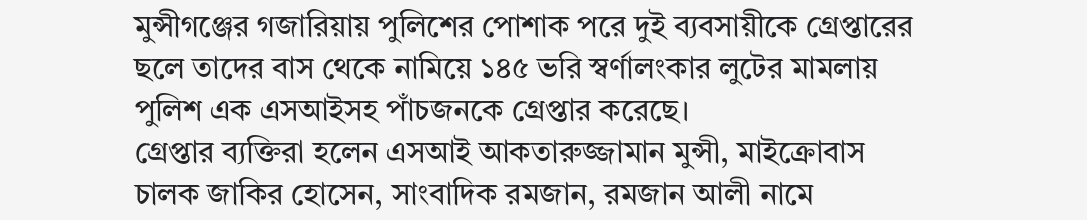মুন্সীগঞ্জের গজারিয়ায় পুলিশের পোশাক পরে দুই ব্যবসায়ীকে গ্রেপ্তারের ছলে তাদের বাস থেকে নামিয়ে ১৪৫ ভরি স্বর্ণালংকার লুটের মামলায় পুলিশ এক এসআইসহ পাঁচজনকে গ্রেপ্তার করেছে।
গ্রেপ্তার ব্যক্তিরা হলেন এসআই আকতারুজ্জামান মুন্সী, মাইক্রোবাস চালক জাকির হোসেন, সাংবাদিক রমজান, রমজান আলী নামে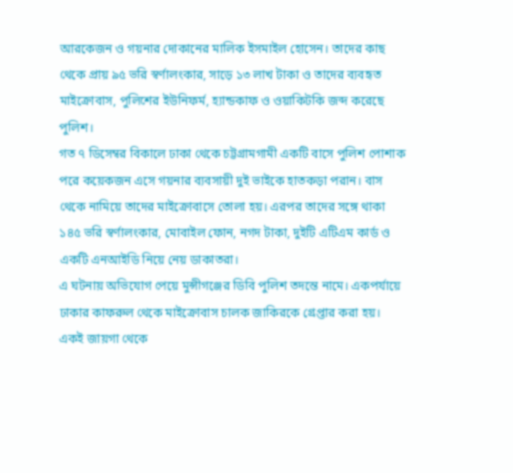আরকেজন ও গয়নার দোকানের মালিক ইসমাইল হোসেন। তাদের কাছ থেকে প্রায় ৯৫ ভরি স্বর্ণালংকার, সাড়ে ১৩ লাখ টাকা ও তাদের ব্যবহৃত মাইক্রোবাস, পুলিশের ইউনিফর্ম, হ্যান্ডকাফ ও ওয়াকিটকি জব্দ করেছে পুলিশ।
গত ৭ ডিসেম্বর বিকালে ঢাকা থেকে চট্টগ্রামগামী একটি বাসে পুলিশ পোশাক পরে কয়েকজন এসে গয়নার ব্যবসায়ী দুই ভাইকে হাতকড়া পরান। বাস থেকে নামিয়ে তাদের মাইক্রোবাসে তোলা হয়। এরপর তাদের সঙ্গে থাকা ১৪৫ ভরি স্বর্ণালংকার, মোবাইল ফোন, নগদ টাকা, দুইটি এটিএম কার্ড ও একটি এনআইডি নিয়ে নেয় ডাকাতরা।
এ ঘটনায় অভিযোগ পেয়ে মুন্সীগঞ্জের ডিবি পুলিশ তদন্তে নামে। একপর্যায়ে ঢাকার কাফরুল থেকে মাইক্রোবাস চালক জাকিরকে গ্রেপ্তার করা হয়। একই জায়গা থেকে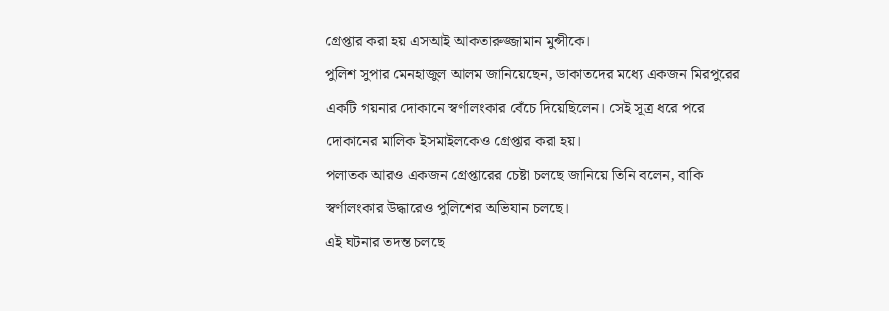গ্রেপ্তার করা হয় এসআই আকতারুজ্জামান মুন্সীকে।
পুলিশ সুপার মেনহাজুল আলম জানিয়েছেন, ডাকাতদের মধ্যে একজন মিরপুরের একটি গয়নার দোকানে স্বর্ণালংকার বেঁচে দিয়েছিলেন। সেই সূত্র ধরে পরে দোকানের মালিক ইসমাইলকেও গ্রেপ্তার করা হয়।
পলাতক আরও একজন গ্রেপ্তারের চেষ্টা চলছে জানিয়ে তিনি বলেন, বাকি স্বর্ণালংকার উদ্ধারেও পুলিশের অভিযান চলছে।
এই ঘটনার তদন্ত চলছে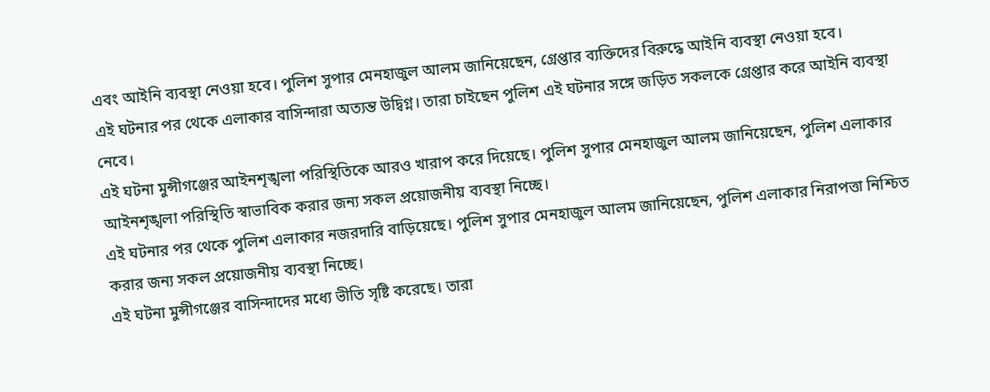এবং আইনি ব্যবস্থা নেওয়া হবে। পুলিশ সুপার মেনহাজুল আলম জানিয়েছেন, গ্রেপ্তার ব্যক্তিদের বিরুদ্ধে আইনি ব্যবস্থা নেওয়া হবে।
এই ঘটনার পর থেকে এলাকার বাসিন্দারা অত্যন্ত উদ্বিগ্ন। তারা চাইছেন পুলিশ এই ঘটনার সঙ্গে জড়িত সকলকে গ্রেপ্তার করে আইনি ব্যবস্থা নেবে।
এই ঘটনা মুন্সীগঞ্জের আইনশৃঙ্খলা পরিস্থিতিকে আরও খারাপ করে দিয়েছে। পুলিশ সুপার মেনহাজুল আলম জানিয়েছেন, পুলিশ এলাকার আইনশৃঙ্খলা পরিস্থিতি স্বাভাবিক করার জন্য সকল প্রয়োজনীয় ব্যবস্থা নিচ্ছে।
এই ঘটনার পর থেকে পুলিশ এলাকার নজরদারি বাড়িয়েছে। পুলিশ সুপার মেনহাজুল আলম জানিয়েছেন, পুলিশ এলাকার নিরাপত্তা নিশ্চিত করার জন্য সকল প্রয়োজনীয় ব্যবস্থা নিচ্ছে।
এই ঘটনা মুন্সীগঞ্জের বাসিন্দাদের মধ্যে ভীতি সৃষ্টি করেছে। তারা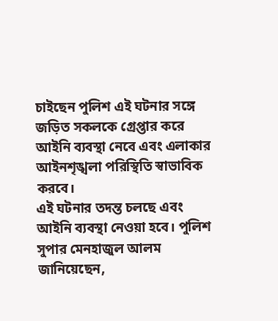চাইছেন পুলিশ এই ঘটনার সঙ্গে জড়িত সকলকে গ্রেপ্তার করে আইনি ব্যবস্থা নেবে এবং এলাকার আইনশৃঙ্খলা পরিস্থিতি স্বাভাবিক করবে।
এই ঘটনার তদন্ত চলছে এবং আইনি ব্যবস্থা নেওয়া হবে। পুলিশ সুপার মেনহাজুল আলম জানিয়েছেন,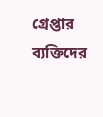গ্রেপ্তার ব্যক্তিদের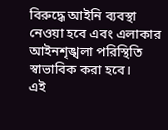বিরুদ্ধে আইনি ব্যবস্থা নেওয়া হবে এবং এলাকার আইনশৃঙ্খলা পরিস্থিতি স্বাভাবিক করা হবে।
এই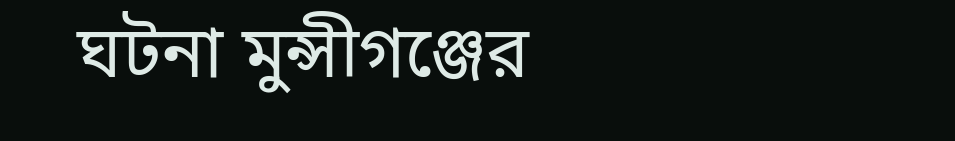ঘটনা মুন্সীগঞ্জের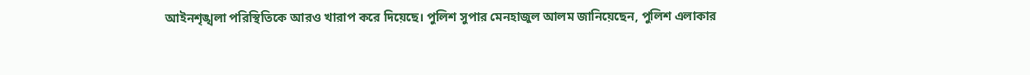আইনশৃঙ্খলা পরিস্থিতিকে আরও খারাপ করে দিয়েছে। পুলিশ সুপার মেনহাজুল আলম জানিয়েছেন, পুলিশ এলাকার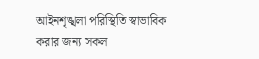আইনশৃঙ্খলা পরিস্থিতি স্বাভাবিক করার জন্য সকল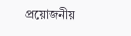প্রয়োজনীয়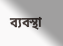ব্যবস্থা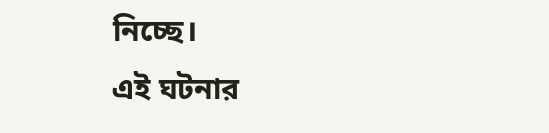নিচ্ছে।
এই ঘটনার